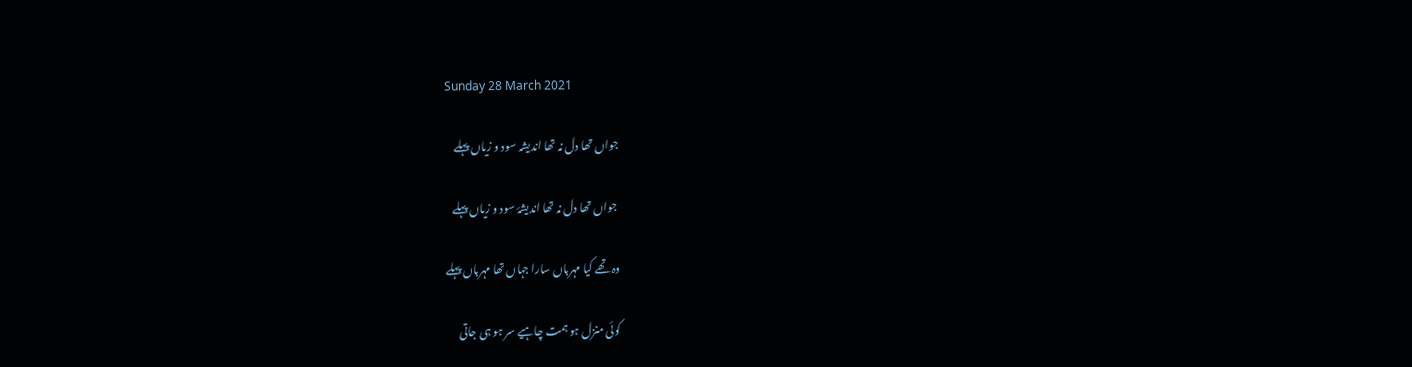Sunday 28 March 2021

جواں تھا دل نہ تھا اندیشہ سود و زیاں پہلے

 جواں تھا دل نہ تھا اندیشۂ سود و زیاں پہلے

وہ تھے کیا مہرباں سارا جہاں تھا مہرباں پہلے

کوئی منزل ہو ہمت چاہیے سر ہو ہی جاتی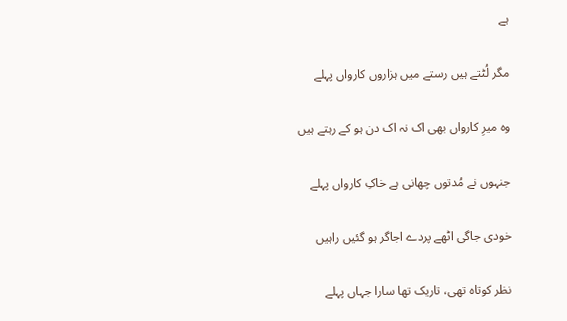ہے

مگر لُٹتے ہیں رستے میں ہزاروں کارواں پہلے

وہ میرِ کارواں بھی اک نہ اک دن ہو کے رہتے ہیں

جنہوں نے مُدتوں چھانی ہے خاکِ کارواں پہلے

خودی جاگی اٹھے پردے اجاگر ہو گئیں راہیں

نظر کوتاہ تھی، تاریک تھا سارا جہاں پہلے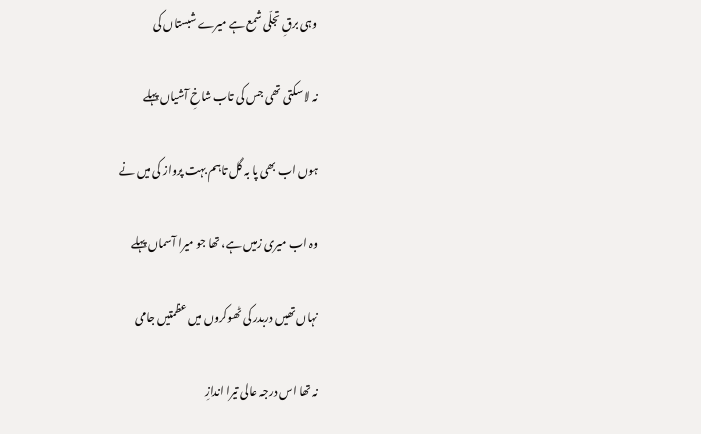وہی برقِ تجلّی شمع ہے میرے شبستاں کی

نہ لا سکتی تھی جس کی تاب شاخِ آشیاں پہلے

ہوں اب بھی پا بہ گل تاہم بہت پرواز کی میں نے

وہ اب میری زمیں ہے، تھا جو میرا آسماں پہلے

نہاں تھیں دربدر کی ٹھوکروں میں عظمتیں جامی

نہ تھا اس درجہ عالی تیرا اندازِ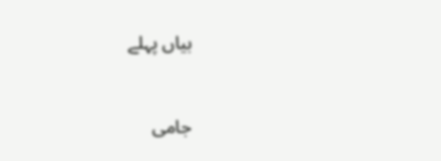بیاں پہلے


جامی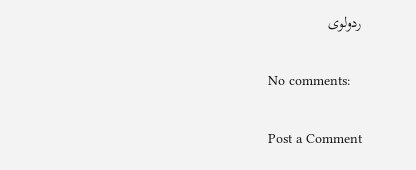ردولوی

No comments:

Post a Comment